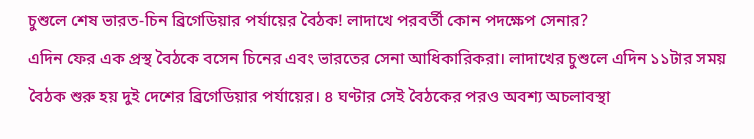চুশুলে শেষ ভারত-চিন ব্রিগেডিয়ার পর্যায়ের বৈঠক! লাদাখে পরবর্তী কোন পদক্ষেপ সেনার?
এদিন ফের এক প্রস্থ বৈঠকে বসেন চিনের এবং ভারতের সেনা আধিকারিকরা। লাদাখের চুশুলে এদিন ১১টার সময় বৈঠক শুরু হয় দুই দেশের ব্রিগেডিয়ার পর্যায়ের। ৪ ঘণ্টার সেই বৈঠকের পরও অবশ্য অচলাবস্থা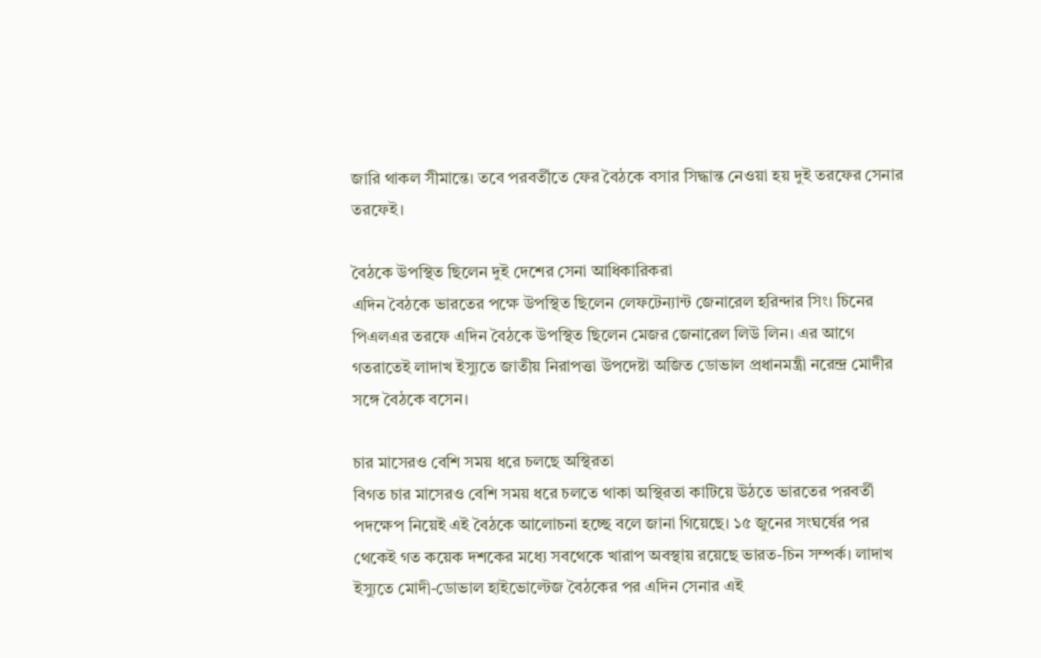জারি থাকল সীমান্তে। তবে পরবর্তীতে ফের বৈঠকে বসার সিদ্ধান্ত নেওয়া হয় দুই তরফের সেনার তরফেই।

বৈঠকে উপস্থিত ছিলেন দুই দেশের সেনা আধিকারিকরা
এদিন বৈঠকে ভারতের পক্ষে উপস্থিত ছিলেন লেফটেন্যান্ট জেনারেল হরিন্দার সিং। চিনের পিএলএর তরফে এদিন বৈঠকে উপস্থিত ছিলেন মেজর জেনারেল লিউ লিন। এর আগে গতরাতেই লাদাখ ইস্যুতে জাতীয় নিরাপত্তা উপদেষ্টা অজিত ডোভাল প্রধানমন্ত্রী নরেন্দ্র মোদীর সঙ্গে বৈঠকে বসেন।

চার মাসেরও বেশি সময় ধরে চলছে অস্থিরতা
বিগত চার মাসেরও বেশি সময় ধরে চলতে থাকা অস্থিরতা কাটিয়ে উঠতে ভারতের পরবর্তী পদক্ষেপ নিয়েই এই বৈঠকে আলোচনা হচ্ছে বলে জানা গিয়েছে। ১৫ জুনের সংঘর্ষের পর থেকেই গত কয়েক দশকের মধ্যে সবথেকে খারাপ অবস্থায় রয়েছে ভারত-চিন সম্পর্ক। লাদাখ ইস্যুতে মোদী-ডোভাল হাইভোল্টেজ বৈঠকের পর এদিন সেনার এই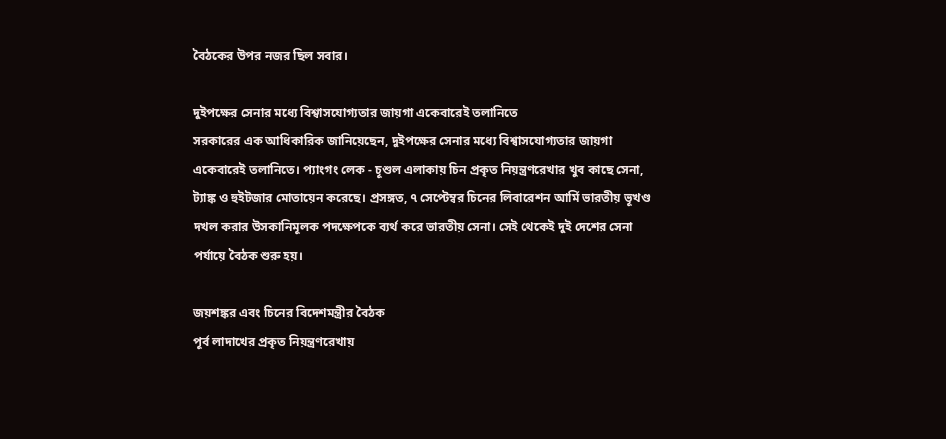বৈঠকের উপর নজর ছিল সবার।

দুইপক্ষের সেনার মধ্যে বিশ্বাসযোগ্যতার জায়গা একেবারেই তলানিতে
সরকারের এক আধিকারিক জানিয়েছেন, দুইপক্ষের সেনার মধ্যে বিশ্বাসযোগ্যতার জায়গা একেবারেই তলানিতে। প্যাংগং লেক - চূশুল এলাকায় চিন প্রকৃত নিয়ন্ত্রণরেখার খুব কাছে সেনা, ট্যাঙ্ক ও হুইটজার মোতায়েন করেছে। প্রসঙ্গত, ৭ সেপ্টেম্বর চিনের লিবারেশন আর্মি ভারতীয় ভূখণ্ড দখল করার উসকানিমূলক পদক্ষেপকে ব্যর্থ করে ভারতীয় সেনা। সেই থেকেই দুই দেশের সেনা পর্যায়ে বৈঠক শুরু হয়।

জয়শঙ্কর এবং চিনের বিদেশমন্ত্রীর বৈঠক
পূর্ব লাদাখের প্রকৃত নিয়ন্ত্রণরেখায়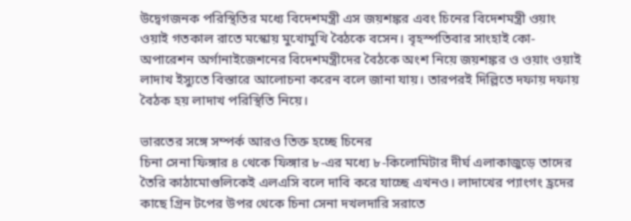উদ্বেগজনক পরিস্থিতির মধ্যে বিদেশমন্ত্রী এস জয়শঙ্কর এবং চিনের বিদেশমন্ত্রী ওয়াং ওয়াই গতকাল রাতে মস্কোয় মুখোমুখি বৈঠকে বসেন। বৃহস্পতিবার সাংহাই কো-অপারেশন অর্গানাইজেশনের বিদেশমন্ত্রীদের বৈঠকে অংশ নিয়ে জয়শঙ্কর ও ওয়াং ওয়াই লাদাখ ইস্যুতে বিস্তারে আলোচনা করেন বলে জানা যায়। তারপরই দিল্লিতে দফায় দফায় বৈঠক হয় লাদাখ পরিস্থিতি নিয়ে।

ভারতের সঙ্গে সম্পর্ক আরও তিক্ত হচ্ছে চিনের
চিনা সেনা ফিঙ্গার ৪ থেকে ফিঙ্গার ৮-এর মধ্যে ৮-কিলোমিটার দীর্ঘ এলাকাজুড়ে তাদের তৈরি কাঠামোগুলিকেই এলএসি বলে দাবি করে যাচ্ছে এখনও। লাদাখের প্যাংগং হ্রদের কাছে গ্রিন টপের উপর থেকে চিনা সেনা দখলদারি সরাতে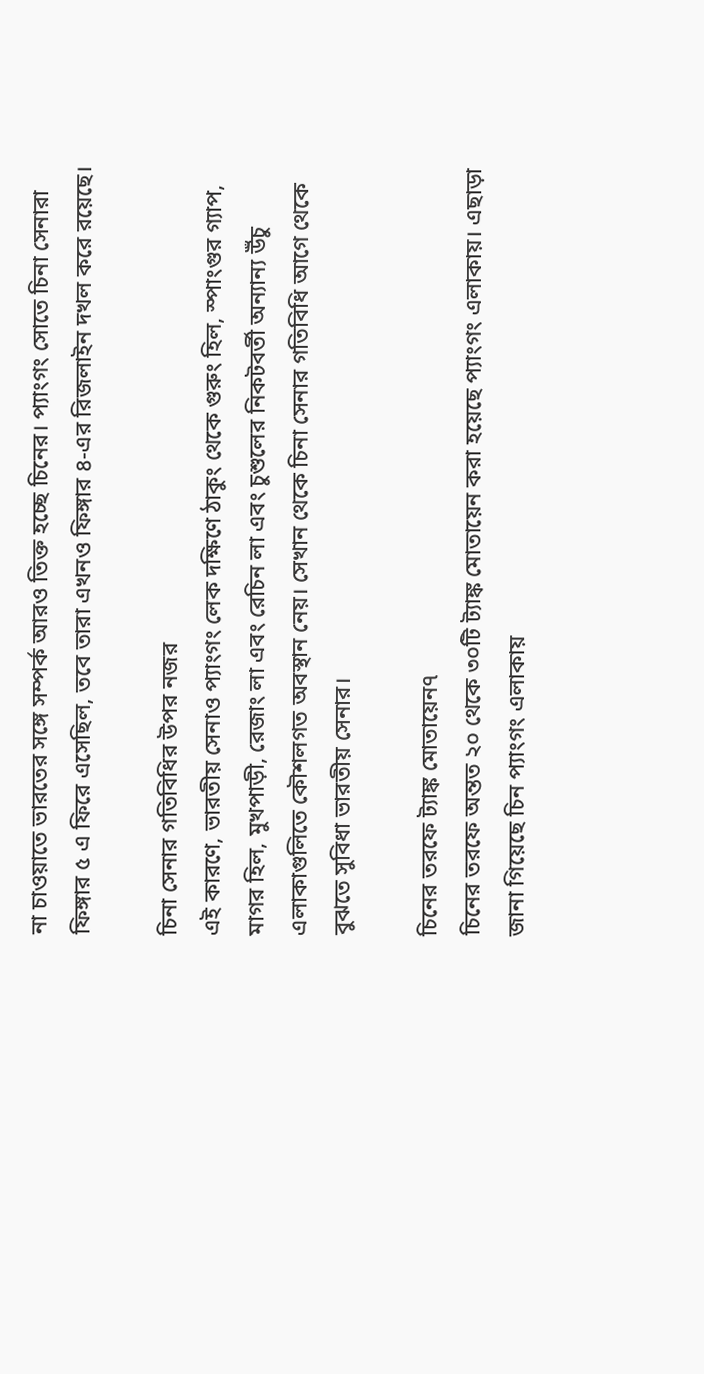না চাওয়াতে ভারতের সঙ্গে সম্পর্ক আরও তিক্ত হচ্ছে চিনের। প্যাংগং সোতে চিনা সেনারা ফিঙ্গার ৫ এ ফিরে এসেছিল, তবে তারা এখনও ফিঙ্গার ৪-এর রিজলাইন দখল করে রয়েছে।

চিনা সেনার গতিবিধির উপর নজর
এই কারণে, ভারতীয় সেনাও প্যাংগং লেক দক্ষিণে ঠাকুং থেকে গুরুং হিল, স্পাংগুর গ্যাপ, মাগর হিল, মুখপাড়ী, রেজাং লা এবং রেচিন লা এবং চুশুলের নিকটবর্তী অন্যান্য উঁচু এলাকাগুলিতে কৌশলগত অবস্থান নেয়। সেখান থেকে চিনা সেনার গতিবিধি আগে থেকে বুঝতে সুবিধা ভারতীয় সেনার।

চিনের তরফে ট্যাঙ্ক মোতায়েন৭
চিনের তরফে অন্তত ২০ থেকে ৩০টি ট্যাঙ্ক মোতায়েন করা হয়েছে প্যাংগং এলাকায়। এছাড়া জানা গিয়েছে চিন প্যাংগং এলাকায়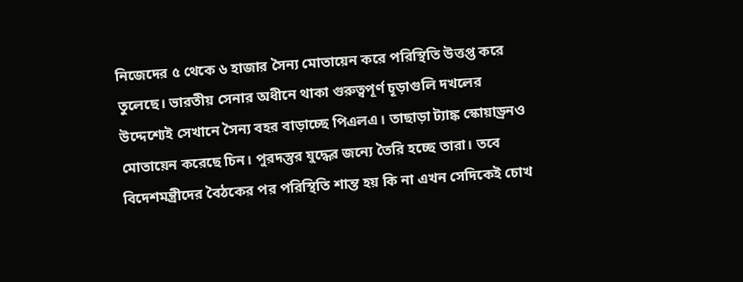নিজেদের ৫ থেকে ৬ হাজার সৈন্য মোতায়েন করে পরিস্থিতি উত্তপ্ত করে তুলেছে। ভারতীয় সেনার অধীনে থাকা গুরুত্বপূর্ণ চূড়াগুলি দখলের উদ্দেশ্যেই সেখানে সৈন্য বহর বাড়াচ্ছে পিএলএ। তাছাড়া ট্যাঙ্ক স্কোয়াড্রনও মোতায়েন করেছে চিন। পুরদস্তুর যুদ্ধের জন্যে তৈরি হচ্ছে তারা। তবে বিদেশমন্ত্রীদের বৈঠকের পর পরিস্থিতি শান্ত হয় কি না এখন সেদিকেই চোখ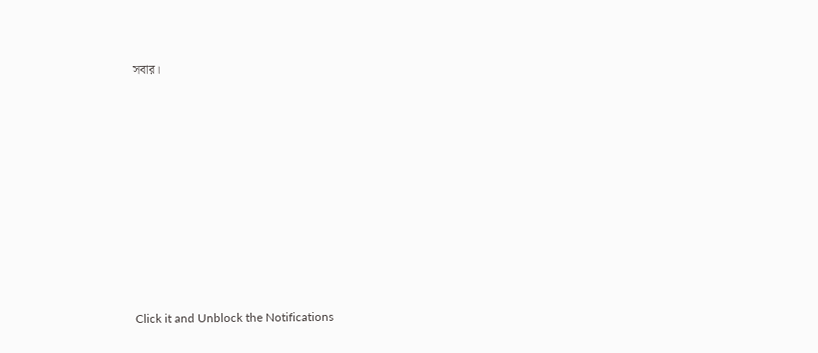সবার।












Click it and Unblock the Notifications